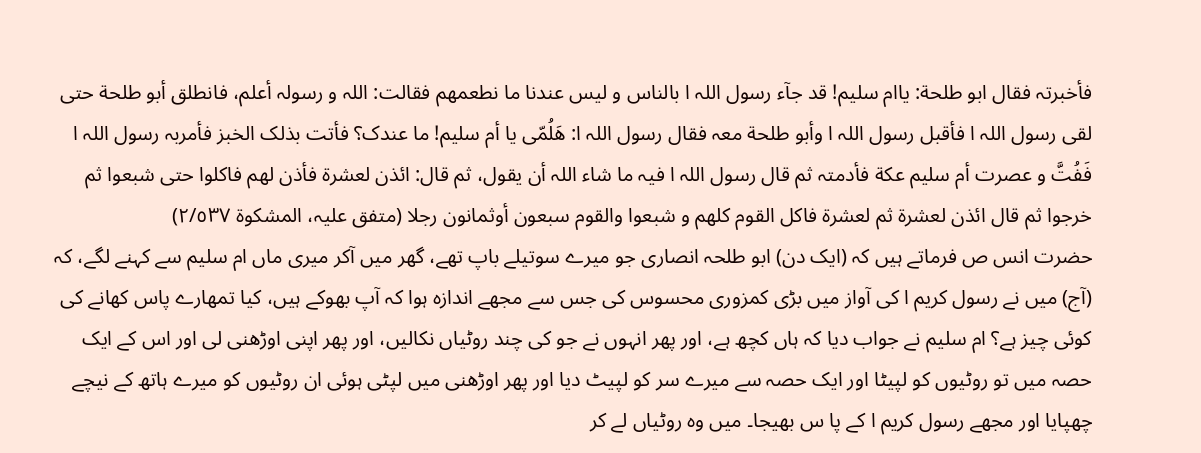فأخبرتہ فقال ابو طلحة: یاام سلیم! قد جآء رسول اللہ ا بالناس و لیس عندنا ما نطعمھم فقالت: اللہ و رسولہ أعلم، فانطلق أبو طلحة حتی لقی رسول اللہ ا فأقبل رسول اللہ ا وأبو طلحة معہ فقال رسول اللہ ا: ھَلُمّی یا أم سلیم! ما عندک؟ فأتت بذلک الخبز فأمربہ رسول اللہ ا فَفُتَّ و عصرت أم سلیم عکة فأدمتہ ثم قال رسول اللہ ا فیہ ما شاء اللہ أن یقول، ثم قال: ائذن لعشرة فأذن لھم فاکلوا حتی شبعوا ثم خرجوا ثم قال ائذن لعشرة ثم لعشرة فاکل القوم کلھم و شبعوا والقوم سبعون أوثمانون رجلا (متفق علیہ، المشکوة ٢/٥٣٧)
حضرت انس ص فرماتے ہیں کہ (ایک دن) ابو طلحہ انصاری جو میرے سوتیلے باپ تھے، گھر میں آکر میری ماں ام سلیم سے کہنے لگے، کہ (آج) میں نے رسول کریم ا کی آواز میں بڑی کمزوری محسوس کی جس سے مجھے اندازہ ہوا کہ آپ بھوکے ہیں، کیا تمھارے پاس کھانے کی کوئی چیز ہے؟ ام سلیم نے جواب دیا کہ ہاں کچھ ہے، اور پھر انہوں نے جو کی چند روٹیاں نکالیں، اور پھر اپنی اوڑھنی لی اور اس کے ایک حصہ میں تو روٹیوں کو لپیٹا اور ایک حصہ سے میرے سر کو لپیٹ دیا اور پھر اوڑھنی میں لپٹی ہوئی ان روٹیوں کو میرے ہاتھ کے نیچے چھپایا اور مجھے رسول کریم ا کے پا س بھیجا۔ میں وہ روٹیاں لے کر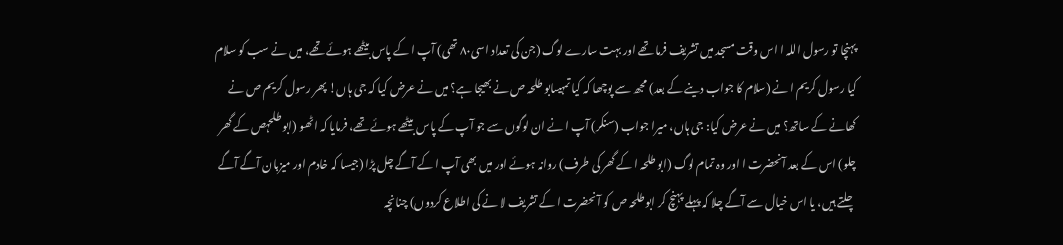پہنچا تو رسول اللہ ا اس وقت مسجد میں تشریف فرما تھے اور بہت سارے لوگ (جن کی تعداد اسی٨٠ تھی) آپ ا کے پاس بیٹھے ہوئے تھے، میں نے سب کو سلام کیا رسول کریم ا نے (سلام کا جواب دینے کے بعد) مجھ سے پوچھا کہ کیا تمہیںابو طلحہ ص نے بھیجا ہے؟ میں نے عرض کیا کہ جی ہاں! پھر رسول کریم ص نے کھانے کے ساتھ؟ میں نے عرض کیا: جی ہاں، میرا جواب (سنکر) آپ ا نے ان لوگوں سے جو آپ کے پاس بیٹھے ہوئے تھے، فرمایا کہ اٹھو (ابو طلحہص کے گھر چلو) اس کے بعد آنحضرت ا اور وہ تمام لوگ (ابو طلحہ ا کے گھر کی طرف) روانہ ہوئے اور میں بھی آپ ا کے آگے چل پڑا (جیسا کہ خادم اور میزبان آگے آگے چلتے ہیں، یا اس خیال سے آگے چلا کہ پہلے پہنچ کر ابو طلحہ ص کو آنحضرت ا کے تشریف لا نے کی اطلاع کردوں) چنانچہ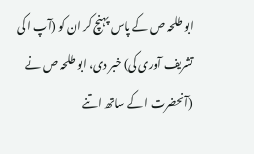ابو طلحہ ص کے پاس پہنچ کر ان کو (آپ ا کی تشریف آوری کی) خبر دی، ابو طلحہ ص نے (آنحضرت ا کے ساتھ اتنے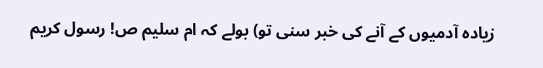زیادہ آدمیوں کے آنے کی خبر سنی تو) بولے کہ ام سلیم ص! رسول کریم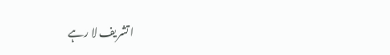ا تشریف لا رہے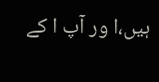ہیں،ا ور آپ ا کے